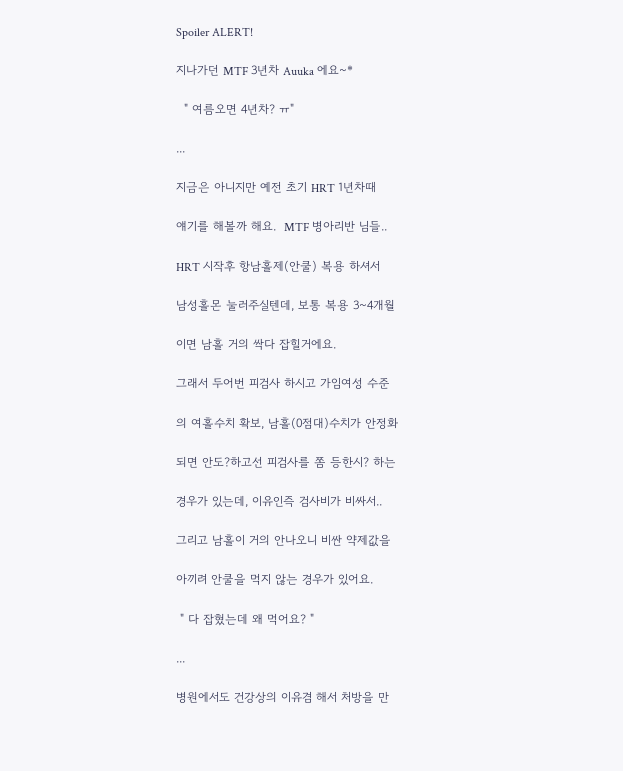Spoiler ALERT!

지나가던 MTF 3년차 Auuka 에요~*

  " 여름오면 4년차? ㅠ"

...

지금은 아니지만 예전 초기 HRT 1년차때

얘기를 해볼까 해요.  MTF 병아리반 님들..

HRT 시작후 항남홀제(안쿨) 복용 하셔서

남성홀몬 눌러주실텐데, 보통 복용 3~4개월

이면 남홀 거의 싹다 잡힐거에요.

그래서 두어번 피검사 하시고 가임여성 수준

의 여홀수치 확보, 남홀(0점대)수치가 안정화

되면 안도?하고선 피검사를 쫌 등한시? 하는

경우가 있는데, 이유인즉 검사비가 비싸서..

그리고 남홀이 거의 안나오니 비싼 약제값을

아끼려 안쿨을 먹지 않는 경우가 있어요.

 " 다 잡혔는데 왜 먹어요? "

...

병원에서도 건강상의 이유겸 해서 처방을 만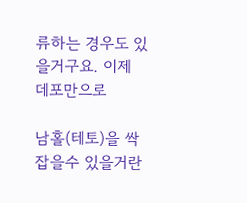류하는 경우도 있을거구요. 이제 데포만으로

남홀(테토)을 싹 잡을수 있을거란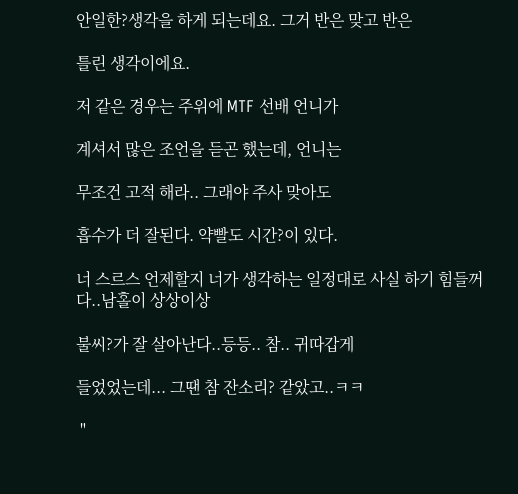안일한?생각을 하게 되는데요. 그거 반은 맞고 반은

틀린 생각이에요.

저 같은 경우는 주위에 MTF 선배 언니가

계셔서 많은 조언을 듣곤 했는데, 언니는

무조건 고적 해라.. 그래야 주사 맞아도

흡수가 더 잘된다. 약빨도 시간?이 있다.

너 스르스 언제할지 너가 생각하는 일정대로 사실 하기 힘들꺼다..남홀이 상상이상

불씨?가 잘 살아난다..등등.. 참.. 귀따갑게

들었었는데... 그땐 참 잔소리? 같았고..ㅋㅋ

 "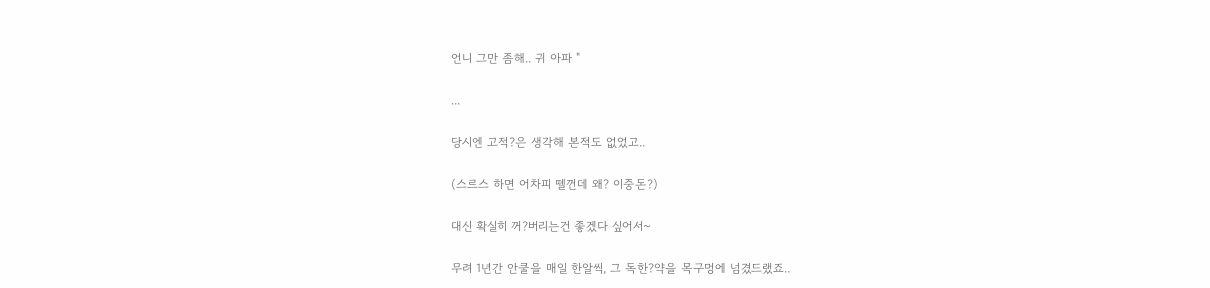언니 그만 좀해.. 귀 아파 "

...

당시엔 고적?은 생각해 본적도 없었고..

(스르스 하면 어차피 뗄껀데 왜? 이중돈?)

대신 확실히 꺼?버리는건 좋겠다 싶어서~

무려 1년간 안쿨을 매일 한알씩, 그 독한?약을 목구멍에 넘겼드랬죠..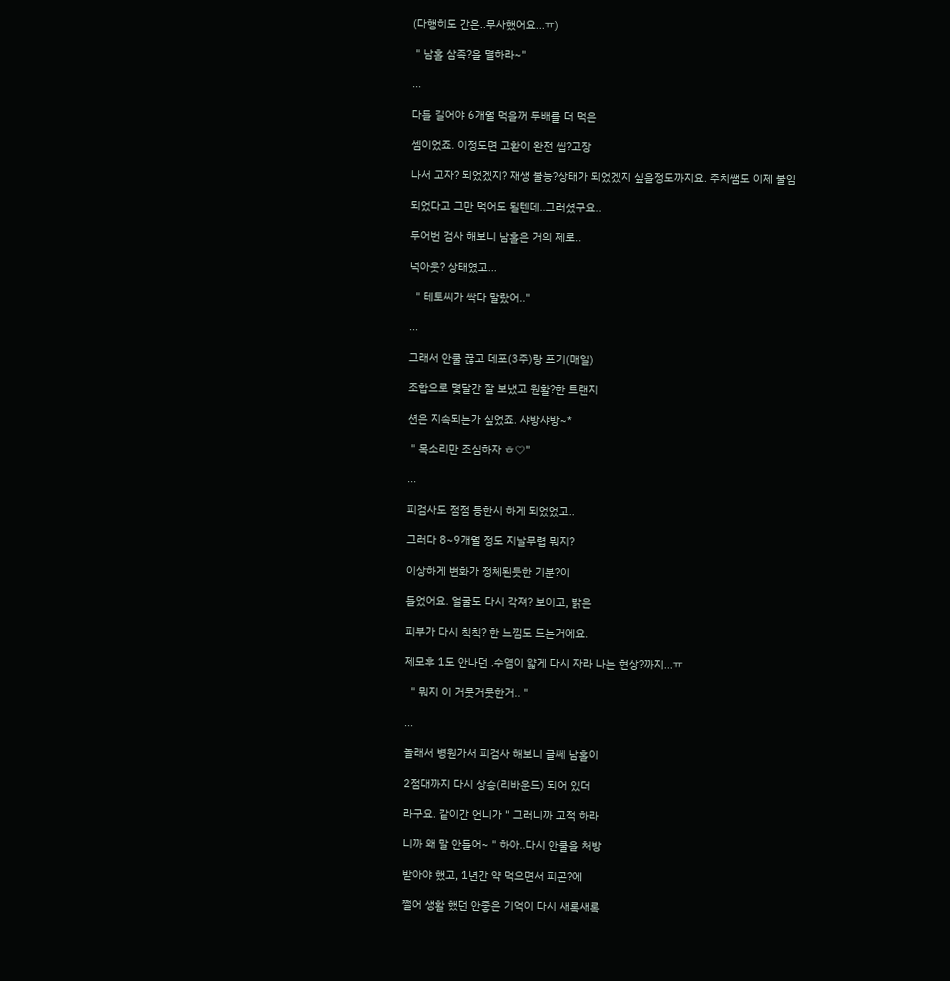(다행히도 간은..무사했어요...ㅠ)

 " 남홀 삼족?을 멸하라~"

...

다들 길어야 6개월 먹을꺼 두배를 더 먹은

셈이었죠. 이정도면 고환이 완전 씹?고장

나서 고자? 되었겠지? 재생 불능?상태가 되었겠지 싶을정도까지요. 주치쌤도 이제 불임

되었다고 그만 먹어도 될텐데..그러셨구요..

두어번 검사 해보니 남홀은 거의 제로..

넉아웃? 상태였고...

  " 테토씨가 싹다 말랐어.."

...

그래서 안쿨 끊고 데포(3주)랑 프기(매일)

조합으로 몇달간 잘 보냈고 원활?한 트랜지

션은 지속되는가 싶었죠. 샤방샤방~*

 " 목소리만 조심하자 ㅎ♡"

...

피검사도 점점 등한시 하게 되었었고..

그러다 8~9개월 정도 지날무렵 뭐지?

이상하게 변화가 정체된듯한 기분?이

들었어요. 얼굴도 다시 각져? 보이고, 밝은

피부가 다시 칙칙? 한 느낌도 드는거에요.

제모후 1도 안나던 .수염이 얇게 다시 자라 나는 현상?까지...ㅠ

  " 뭐지 이 거뭇거뭇한거.. "

...

놀래서 병원가서 피검사 해보니 글쎄 남홀이

2점대까지 다시 상승(리바운드) 되어 있더

라구요. 같이간 언니가 " 그러니까 고적 하라

니까 왜 말 안들어~ " 하아..다시 안쿨을 처방

받아야 했고, 1년간 약 먹으면서 피곤?에

쩔어 생활 했던 안좋은 기억이 다시 새록새록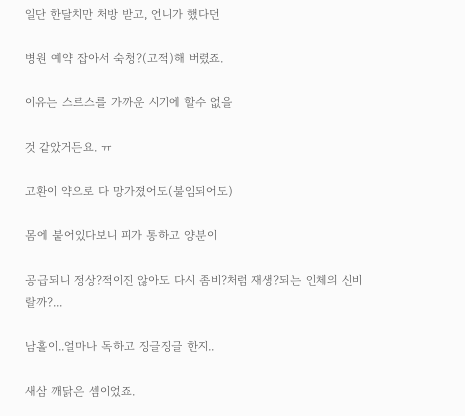일단 한달치만 처방 받고, 언니가 했다던

병원 예약 잡아서 숙청?(고적)해 버렸죠.

이유는 스르스를 가까운 시기에 할수 없을

것 같았거든요. ㅠ

고환이 약으로 다 망가졌어도(불임되어도)

몸에 붙어있다보니 피가 통하고 양분이

공급되니 정상?적이진 않아도 다시 좀비?처럼 재생?되는 인체의 신비랄까?...

남홀이..얼마나 독하고 징글징글 한지..

새삼 깨닭은 셈이었죠.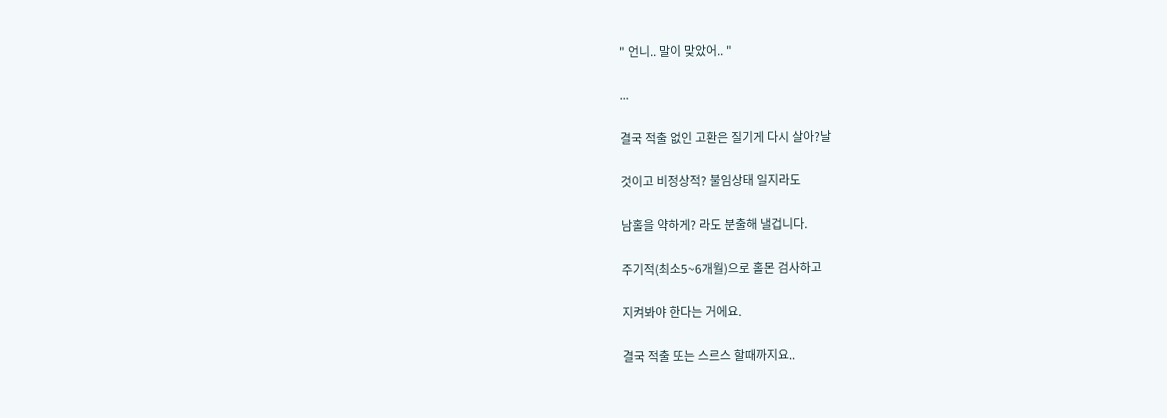" 언니.. 말이 맞았어.. "

...

결국 적출 없인 고환은 질기게 다시 살아?날

것이고 비정상적? 불임상태 일지라도

남홀을 약하게? 라도 분출해 낼겁니다.

주기적(최소5~6개월)으로 홀몬 검사하고

지켜봐야 한다는 거에요.

결국 적출 또는 스르스 할때까지요..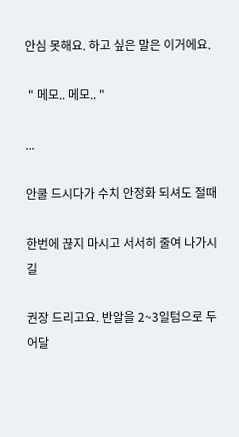안심 못해요. 하고 싶은 말은 이거에요.

 " 메모.. 메모.. "

...

안쿨 드시다가 수치 안정화 되셔도 절때

한번에 끊지 마시고 서서히 줄여 나가시길

권장 드리고요. 반알을 2~3일텀으로 두어달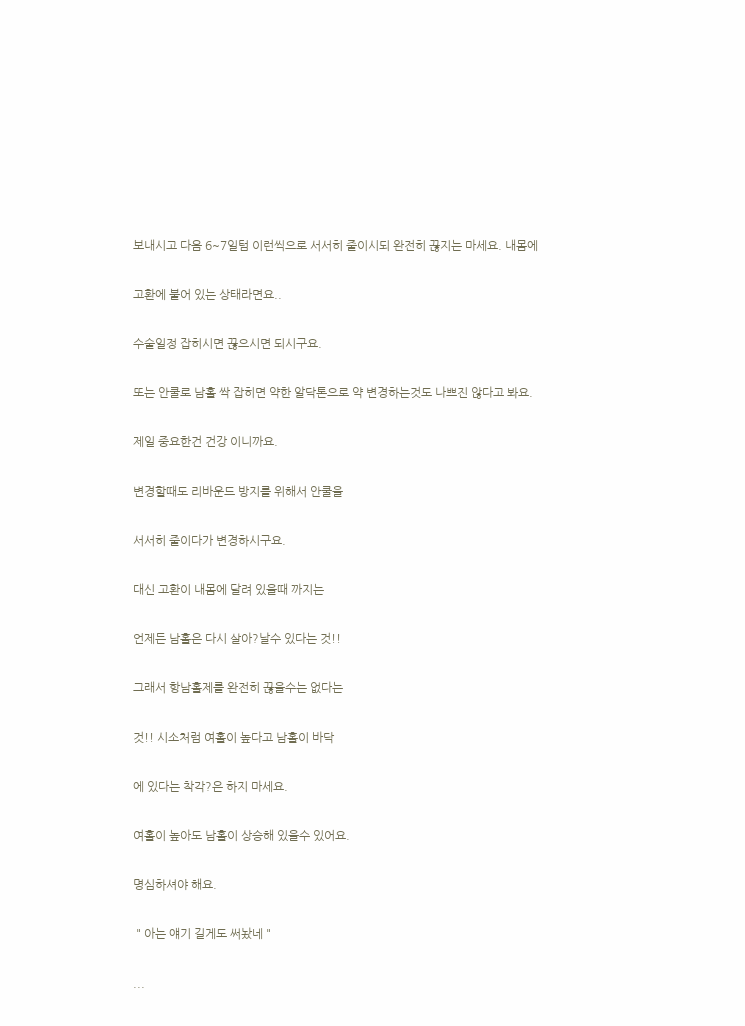보내시고 다음 6~7일텀 이런씩으로 서서히 줄이시되 완전히 끊지는 마세요. 내몸에

고환에 붙어 있는 상태라면요..

수술일정 잡히시면 끊으시면 되시구요.

또는 안쿨로 남홀 싹 잡히면 약한 알닥톤으로 약 변경하는것도 나쁘진 않다고 봐요.

제일 중요한건 건강 이니까요.

변경할때도 리바운드 방지를 위해서 안쿨을

서서히 줄이다가 변경하시구요.

대신 고환이 내몸에 달려 있을때 까지는

언제든 남홀은 다시 살아?날수 있다는 것!!

그래서 항남홀제를 완전히 끊을수는 없다는

것!! 시소처럼 여홀이 높다고 남홀이 바닥

에 있다는 착각?은 하지 마세요.

여홀이 높아도 남홀이 상승해 있을수 있어요.

명심하셔야 해요.

 " 아는 얘기 길게도 써놨네 "

...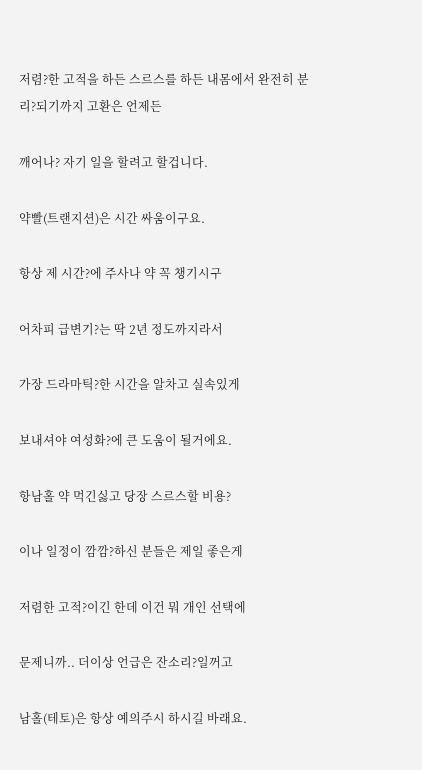저렴?한 고적을 하든 스르스를 하든 내몸에서 완전히 분리?되기까지 고환은 언제든

깨어나? 자기 일을 할려고 할겁니다.

약빨(트랜지션)은 시간 싸움이구요.

항상 제 시간?에 주사나 약 꼭 챙기시구

어차피 급변기?는 딱 2년 정도까지라서

가장 드라마틱?한 시간을 알차고 실속있게

보내셔야 여성화?에 큰 도움이 될거에요.

항남홀 약 먹긴싫고 당장 스르스할 비용?

이나 일정이 깜깜?하신 분들은 제일 좋은게

저렴한 고적?이긴 한데 이건 뭐 개인 선택에

문제니까.. 더이상 언급은 잔소리?일꺼고

남홀(테토)은 항상 예의주시 하시길 바래요.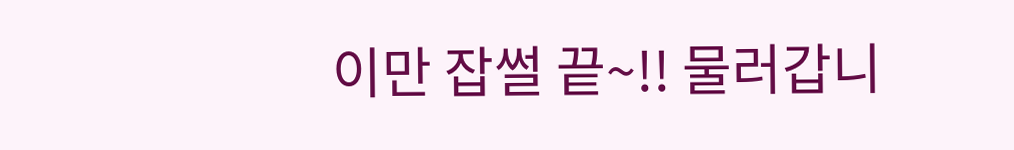이만 잡썰 끝~!! 물러갑니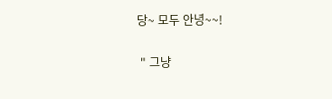당~ 모두 안녕~~!

 " 그냥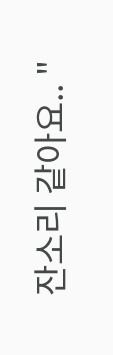잔소리 같아요.. "